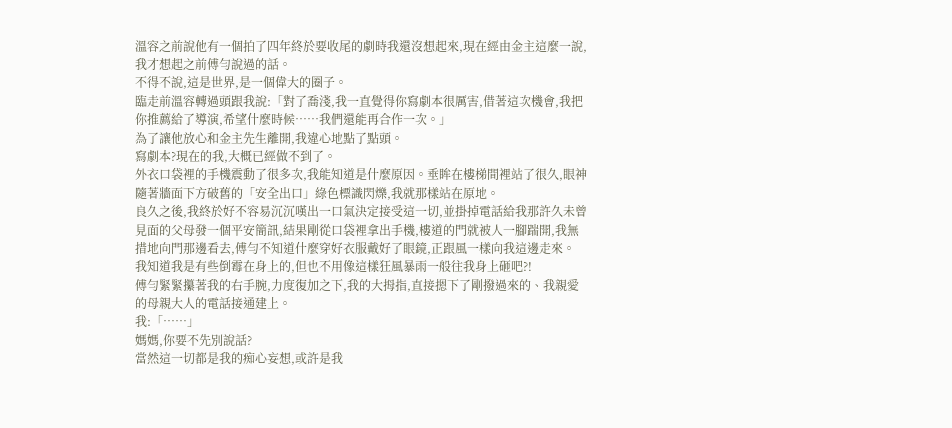溫容之前說他有一個拍了四年終於要收尾的劇時我還沒想起來,現在經由金主這麼一說,我才想起之前傅勻說過的話。
不得不說,這是世界,是一個偉大的圈子。
臨走前溫容轉過頭跟我說:「對了喬淺,我一直覺得你寫劇本很厲害,借著這次機會,我把你推薦給了導演,希望什麼時候……我們還能再合作一次。」
為了讓他放心和金主先生離開,我違心地點了點頭。
寫劇本?現在的我,大概已經做不到了。
外衣口袋裡的手機震動了很多次,我能知道是什麼原因。垂眸在樓梯間裡站了很久,眼神隨著牆面下方破舊的「安全出口」綠色標識閃爍,我就那樣站在原地。
良久之後,我終於好不容易沉沉嘆出一口氣決定接受這一切,並掛掉電話給我那許久未曾見面的父母發一個平安簡訊,結果剛從口袋裡拿出手機,樓道的門就被人一腳踹開,我無措地向門那邊看去,傅勻不知道什麼穿好衣服戴好了眼鏡,正跟風一樣向我這邊走來。
我知道我是有些倒霉在身上的,但也不用像這樣狂風暴雨一般往我身上砸吧?!
傅勻緊緊攥著我的右手腕,力度復加之下,我的大拇指,直接摁下了剛撥過來的、我親愛的母親大人的電話接通建上。
我:「……」
媽媽,你要不先別說話?
當然這一切都是我的痴心妄想,或許是我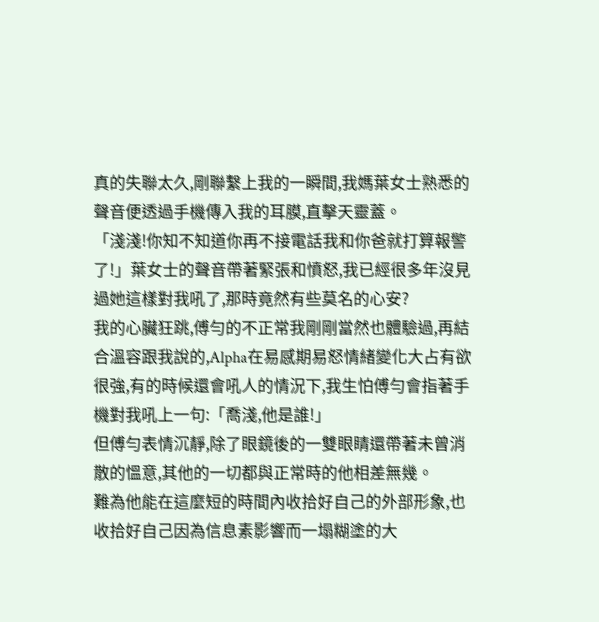真的失聯太久,剛聯繫上我的一瞬間,我媽葉女士熟悉的聲音便透過手機傳入我的耳膜,直擊天靈蓋。
「淺淺!你知不知道你再不接電話我和你爸就打算報警了!」葉女士的聲音帶著緊張和憤怒,我已經很多年沒見過她這樣對我吼了,那時竟然有些莫名的心安?
我的心臟狂跳,傅勻的不正常我剛剛當然也體驗過,再結合溫容跟我說的,Alpha在易感期易怒情緒變化大占有欲很強,有的時候還會吼人的情況下,我生怕傅勻會指著手機對我吼上一句:「喬淺,他是誰!」
但傅勻表情沉靜,除了眼鏡後的一雙眼睛還帶著未曾消散的慍意,其他的一切都與正常時的他相差無幾。
難為他能在這麼短的時間內收拾好自己的外部形象,也收拾好自己因為信息素影響而一塌糊塗的大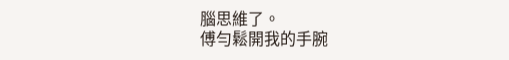腦思維了。
傅勻鬆開我的手腕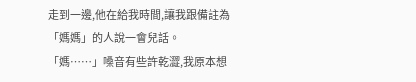走到一邊,他在給我時間,讓我跟備註為「媽媽」的人說一會兒話。
「媽……」嗓音有些許乾澀,我原本想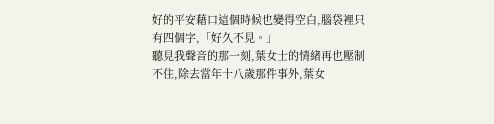好的平安藉口這個時候也變得空白,腦袋裡只有四個字,「好久不見。」
聽見我聲音的那一刻,葉女士的情緒再也壓制不住,除去當年十八歲那件事外,葉女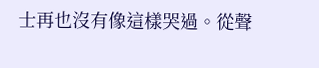士再也沒有像這樣哭過。從聲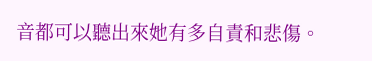音都可以聽出來她有多自責和悲傷。